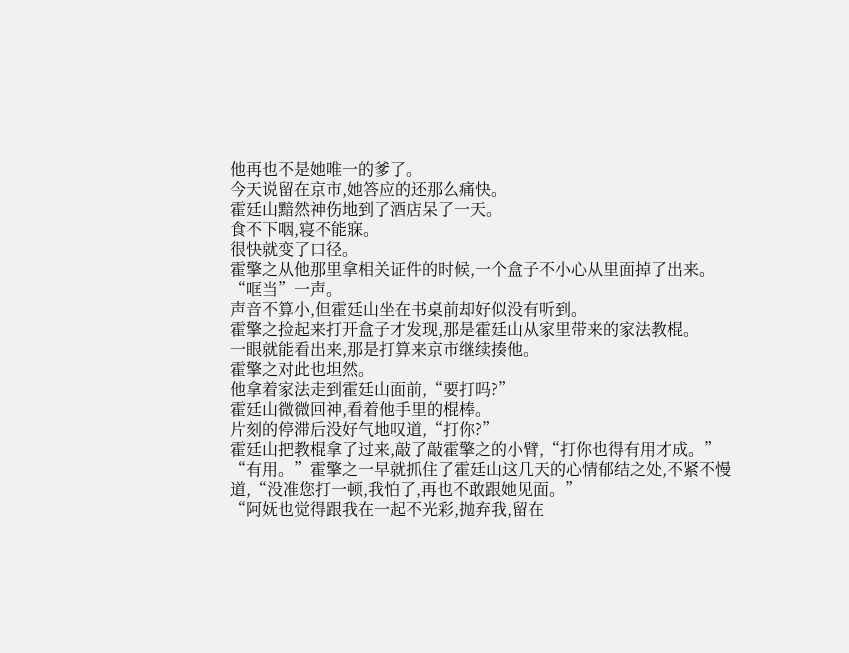他再也不是她唯一的爹了。
今天说留在京市,她答应的还那么痛快。
霍廷山黯然神伤地到了酒店呆了一天。
食不下咽,寝不能寐。
很快就变了口径。
霍擎之从他那里拿相关证件的时候,一个盒子不小心从里面掉了出来。
“哐当”一声。
声音不算小,但霍廷山坐在书桌前却好似没有听到。
霍擎之捡起来打开盒子才发现,那是霍廷山从家里带来的家法教棍。
一眼就能看出来,那是打算来京市继续揍他。
霍擎之对此也坦然。
他拿着家法走到霍廷山面前,“要打吗?”
霍廷山微微回神,看着他手里的棍棒。
片刻的停滞后没好气地叹道,“打你?”
霍廷山把教棍拿了过来,敲了敲霍擎之的小臂,“打你也得有用才成。”
“有用。”霍擎之一早就抓住了霍廷山这几天的心情郁结之处,不紧不慢道,“没准您打一顿,我怕了,再也不敢跟她见面。”
“阿妩也觉得跟我在一起不光彩,抛弃我,留在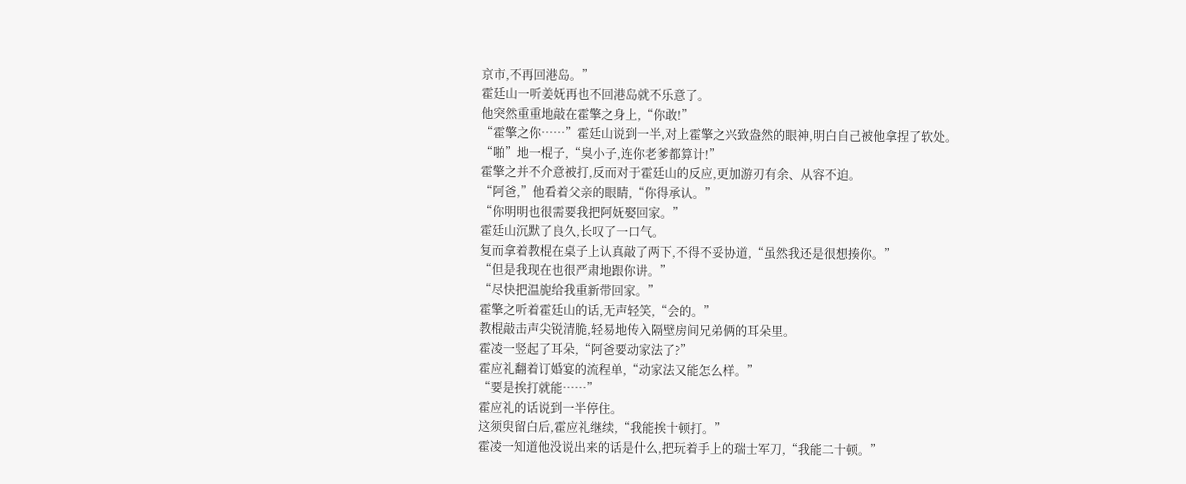京市,不再回港岛。”
霍廷山一听姜妩再也不回港岛就不乐意了。
他突然重重地敲在霍擎之身上,“你敢!”
“霍擎之你……”霍廷山说到一半,对上霍擎之兴致盎然的眼神,明白自己被他拿捏了软处。
“啪”地一棍子,“臭小子,连你老爹都算计!”
霍擎之并不介意被打,反而对于霍廷山的反应,更加游刃有余、从容不迫。
“阿爸,”他看着父亲的眼睛,“你得承认。”
“你明明也很需要我把阿妩娶回家。”
霍廷山沉默了良久,长叹了一口气。
复而拿着教棍在桌子上认真敲了两下,不得不妥协道,“虽然我还是很想揍你。”
“但是我现在也很严肃地跟你讲。”
“尽快把温旎给我重新带回家。”
霍擎之听着霍廷山的话,无声轻笑,“会的。”
教棍敲击声尖锐清脆,轻易地传入隔壁房间兄弟俩的耳朵里。
霍凌一竖起了耳朵,“阿爸要动家法了?”
霍应礼翻着订婚宴的流程单,“动家法又能怎么样。”
“要是挨打就能……”
霍应礼的话说到一半停住。
这须臾留白后,霍应礼继续,“我能挨十顿打。”
霍凌一知道他没说出来的话是什么,把玩着手上的瑞士军刀,“我能二十顿。”